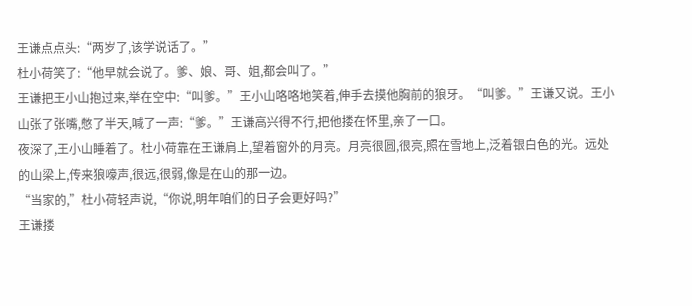王谦点点头:“两岁了,该学说话了。”
杜小荷笑了:“他早就会说了。爹、娘、哥、姐,都会叫了。”
王谦把王小山抱过来,举在空中:“叫爹。”王小山咯咯地笑着,伸手去摸他胸前的狼牙。“叫爹。”王谦又说。王小山张了张嘴,憋了半天,喊了一声:“爹。”王谦高兴得不行,把他搂在怀里,亲了一口。
夜深了,王小山睡着了。杜小荷靠在王谦肩上,望着窗外的月亮。月亮很圆,很亮,照在雪地上,泛着银白色的光。远处的山梁上,传来狼嚎声,很远,很弱,像是在山的那一边。
“当家的,”杜小荷轻声说,“你说,明年咱们的日子会更好吗?”
王谦搂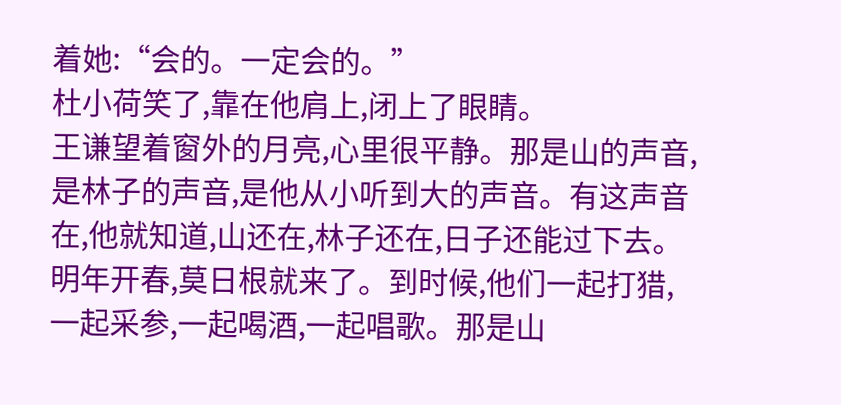着她:“会的。一定会的。”
杜小荷笑了,靠在他肩上,闭上了眼睛。
王谦望着窗外的月亮,心里很平静。那是山的声音,是林子的声音,是他从小听到大的声音。有这声音在,他就知道,山还在,林子还在,日子还能过下去。明年开春,莫日根就来了。到时候,他们一起打猎,一起采参,一起喝酒,一起唱歌。那是山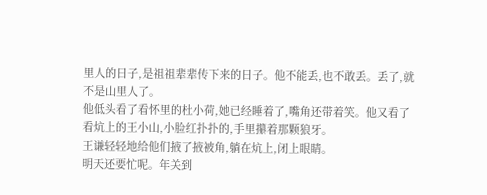里人的日子,是祖祖辈辈传下来的日子。他不能丢,也不敢丢。丢了,就不是山里人了。
他低头看了看怀里的杜小荷,她已经睡着了,嘴角还带着笑。他又看了看炕上的王小山,小脸红扑扑的,手里攥着那颗狼牙。
王谦轻轻地给他们掖了掖被角,躺在炕上,闭上眼睛。
明天还要忙呢。年关到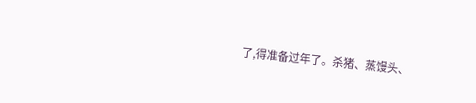了,得准备过年了。杀猪、蒸馒头、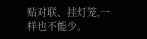贴对联、挂灯笼,一样也不能少。